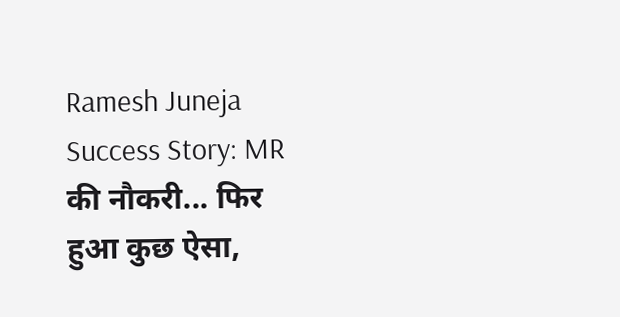Ramesh Juneja Success Story: MR की नौकरी... फिर हुआ कुछ ऐसा,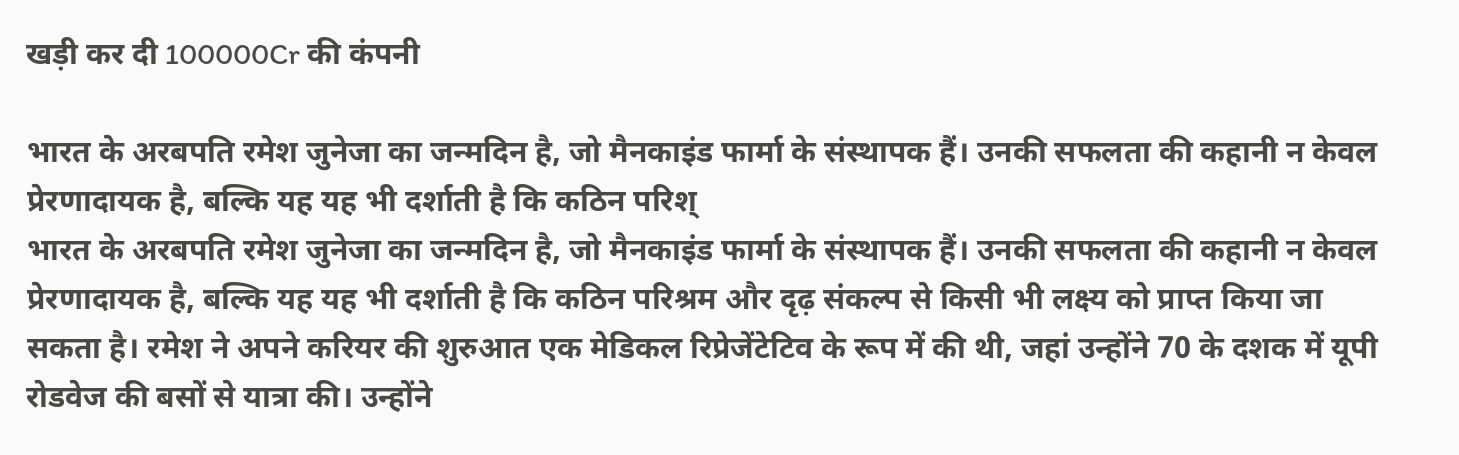खड़ी कर दी 100000Cr की कंपनी

भारत के अरबपति रमेश जुनेजा का जन्मदिन है, जो मैनकाइंड फार्मा के संस्थापक हैं। उनकी सफलता की कहानी न केवल प्रेरणादायक है, बल्कि यह यह भी दर्शाती है कि कठिन परिश्
भारत के अरबपति रमेश जुनेजा का जन्मदिन है, जो मैनकाइंड फार्मा के संस्थापक हैं। उनकी सफलता की कहानी न केवल प्रेरणादायक है, बल्कि यह यह भी दर्शाती है कि कठिन परिश्रम और दृढ़ संकल्प से किसी भी लक्ष्य को प्राप्त किया जा सकता है। रमेश ने अपने करियर की शुरुआत एक मेडिकल रिप्रेजेंटेटिव के रूप में की थी, जहां उन्होंने 70 के दशक में यूपी रोडवेज की बसों से यात्रा की। उन्होंने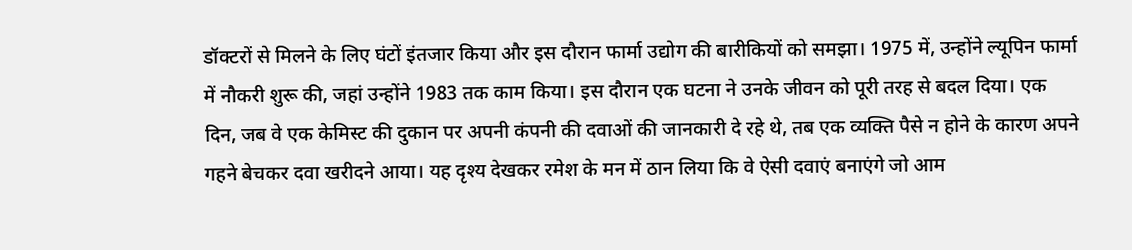डॉक्टरों से मिलने के लिए घंटों इंतजार किया और इस दौरान फार्मा उद्योग की बारीकियों को समझा। 1975 में, उन्होंने ल्यूपिन फार्मा में नौकरी शुरू की, जहां उन्होंने 1983 तक काम किया। इस दौरान एक घटना ने उनके जीवन को पूरी तरह से बदल दिया। एक दिन, जब वे एक केमिस्ट की दुकान पर अपनी कंपनी की दवाओं की जानकारी दे रहे थे, तब एक व्यक्ति पैसे न होने के कारण अपने गहने बेचकर दवा खरीदने आया। यह दृश्य देखकर रमेश के मन में ठान लिया कि वे ऐसी दवाएं बनाएंगे जो आम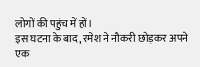लोगों की पहुंच में हों।
इस घटना के बाद, रमेश ने नौकरी छोड़कर अपने एक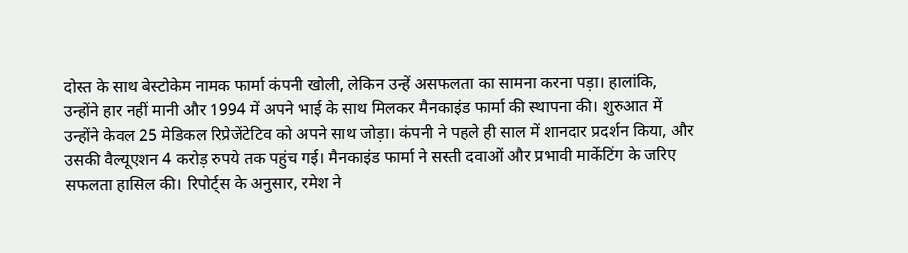दोस्त के साथ बेस्टोकेम नामक फार्मा कंपनी खोली, लेकिन उन्हें असफलता का सामना करना पड़ा। हालांकि, उन्होंने हार नहीं मानी और 1994 में अपने भाई के साथ मिलकर मैनकाइंड फार्मा की स्थापना की। शुरुआत में उन्होंने केवल 25 मेडिकल रिप्रेजेंटेटिव को अपने साथ जोड़ा। कंपनी ने पहले ही साल में शानदार प्रदर्शन किया, और उसकी वैल्यूएशन 4 करोड़ रुपये तक पहुंच गई। मैनकाइंड फार्मा ने सस्ती दवाओं और प्रभावी मार्केटिंग के जरिए सफलता हासिल की। रिपोर्ट्स के अनुसार, रमेश ने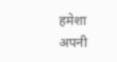हमेशा अपनी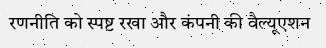रणनीति को स्पष्ट रखा और कंपनी की वैल्यूएशन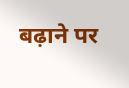बढ़ाने पर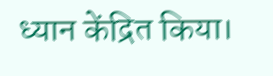ध्यान केंद्रित किया।